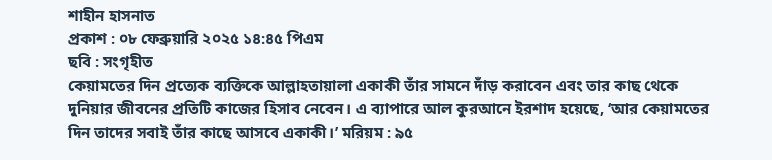শাহীন হাসনাত
প্রকাশ : ০৮ ফেব্রুয়ারি ২০২৫ ১৪:৪৫ পিএম
ছবি : সংগৃহীত
কেয়ামতের দিন প্রত্যেক ব্যক্তিকে আল্লাহতায়ালা একাকী তাঁর সামনে দাঁড় করাবেন এবং তার কাছ থেকে দুনিয়ার জীবনের প্রতিটি কাজের হিসাব নেবেন। এ ব্যাপারে আল কুরআনে ইরশাদ হয়েছে, ‘আর কেয়ামতের দিন তাদের সবাই তাঁর কাছে আসবে একাকী।’ মরিয়ম : ৯৫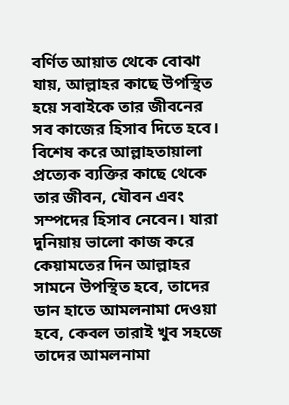বর্ণিত আয়াত থেকে বোঝা যায়, আল্লাহর কাছে উপস্থিত হয়ে সবাইকে তার জীবনের সব কাজের হিসাব দিতে হবে। বিশেষ করে আল্লাহতায়ালা প্রত্যেক ব্যক্তির কাছে থেকে তার জীবন, যৌবন এবং সম্পদের হিসাব নেবেন। যারা দুনিয়ায় ভালো কাজ করে কেয়ামতের দিন আল্লাহর সামনে উপস্থিত হবে, তাদের ডান হাতে আমলনামা দেওয়া হবে, কেবল তারাই খুব সহজে তাদের আমলনামা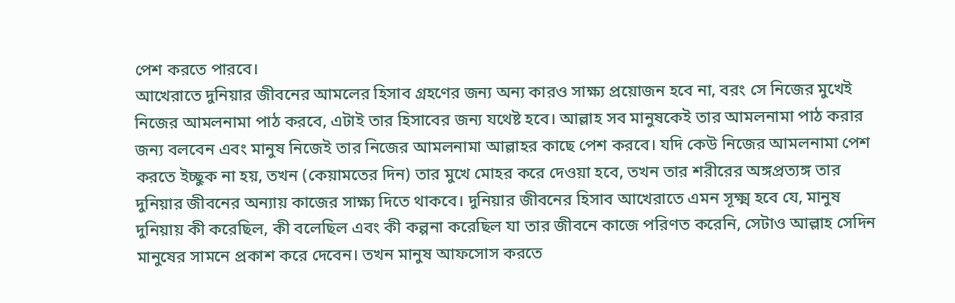পেশ করতে পারবে।
আখেরাতে দুনিয়ার জীবনের আমলের হিসাব গ্রহণের জন্য অন্য কারও সাক্ষ্য প্রয়োজন হবে না, বরং সে নিজের মুখেই নিজের আমলনামা পাঠ করবে, এটাই তার হিসাবের জন্য যথেষ্ট হবে। আল্লাহ সব মানুষকেই তার আমলনামা পাঠ করার জন্য বলবেন এবং মানুষ নিজেই তার নিজের আমলনামা আল্লাহর কাছে পেশ করবে। যদি কেউ নিজের আমলনামা পেশ করতে ইচ্ছুক না হয়, তখন (কেয়ামতের দিন) তার মুখে মোহর করে দেওয়া হবে, তখন তার শরীরের অঙ্গপ্রত্যঙ্গ তার দুনিয়ার জীবনের অন্যায় কাজের সাক্ষ্য দিতে থাকবে। দুনিয়ার জীবনের হিসাব আখেরাতে এমন সূক্ষ্ম হবে যে, মানুষ দুনিয়ায় কী করেছিল, কী বলেছিল এবং কী কল্পনা করেছিল যা তার জীবনে কাজে পরিণত করেনি, সেটাও আল্লাহ সেদিন মানুষের সামনে প্রকাশ করে দেবেন। তখন মানুষ আফসোস করতে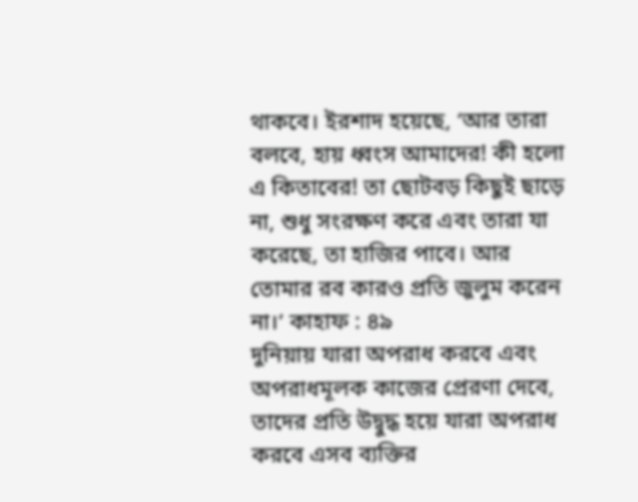থাকবে। ইরশাদ হয়েছে, ‘আর তারা বলবে, হায় ধ্বংস আমাদের! কী হলো এ কিতাবের! তা ছোটবড় কিছুই ছাড়ে না, শুধু সংরক্ষণ করে এবং তারা যা করেছে, তা হাজির পাবে। আর তোমার রব কারও প্রতি জুলুম করেন না।’ কাহাফ : ৪৯
দুনিয়ায় যারা অপরাধ করবে এবং অপরাধমূলক কাজের প্রেরণা দেবে, তাদের প্রতি উদ্বুদ্ধ হয়ে যারা অপরাধ করবে এসব ব্যক্তির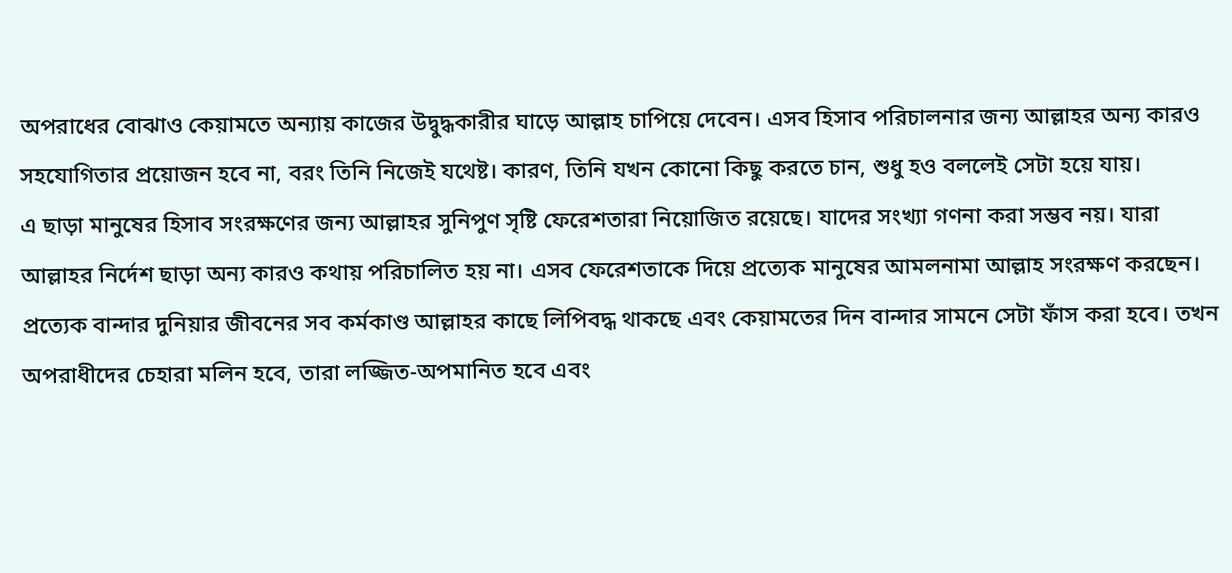অপরাধের বোঝাও কেয়ামতে অন্যায় কাজের উদ্বুদ্ধকারীর ঘাড়ে আল্লাহ চাপিয়ে দেবেন। এসব হিসাব পরিচালনার জন্য আল্লাহর অন্য কারও সহযোগিতার প্রয়োজন হবে না, বরং তিনি নিজেই যথেষ্ট। কারণ, তিনি যখন কোনো কিছু করতে চান, শুধু হও বললেই সেটা হয়ে যায়।
এ ছাড়া মানুষের হিসাব সংরক্ষণের জন্য আল্লাহর সুনিপুণ সৃষ্টি ফেরেশতারা নিয়োজিত রয়েছে। যাদের সংখ্যা গণনা করা সম্ভব নয়। যারা আল্লাহর নির্দেশ ছাড়া অন্য কারও কথায় পরিচালিত হয় না। এসব ফেরেশতাকে দিয়ে প্রত্যেক মানুষের আমলনামা আল্লাহ সংরক্ষণ করছেন। প্রত্যেক বান্দার দুনিয়ার জীবনের সব কর্মকাণ্ড আল্লাহর কাছে লিপিবদ্ধ থাকছে এবং কেয়ামতের দিন বান্দার সামনে সেটা ফাঁস করা হবে। তখন অপরাধীদের চেহারা মলিন হবে, তারা লজ্জিত-অপমানিত হবে এবং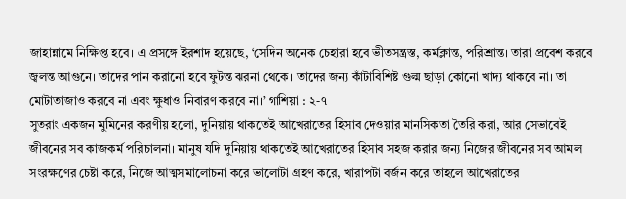জাহান্নামে নিক্ষিপ্ত হবে। এ প্রসঙ্গে ইরশাদ হয়েছে, ‘সেদিন অনেক চেহারা হবে ভীতসন্ত্রস্ত, কর্মক্লান্ত, পরিশ্রান্ত। তারা প্রবেশ করবে জ্বলন্ত আগুনে। তাদের পান করানো হবে ফুটন্ত ঝরনা থেকে। তাদের জন্য কাঁটাবিশিষ্ট গুল্ম ছাড়া কোনো খাদ্য থাকবে না। তা মোটাতাজাও করবে না এবং ক্ষুধাও নিবারণ করবে না।’ গাশিয়া : ২-৭
সুতরাং একজন মুমিনের করণীয় হলো, দুনিয়ায় থাকতেই আখেরাতের হিসাব দেওয়ার মানসিকতা তৈরি করা, আর সেভাবেই জীবনের সব কাজকর্ম পরিচালনা। মানুষ যদি দুনিয়ায় থাকতেই আখেরাতের হিসাব সহজ করার জন্য নিজের জীবনের সব আমল সংরক্ষণের চেষ্টা করে, নিজে আত্মসমালোচনা করে ভালোটা গ্রহণ করে, খারাপটা বর্জন করে তাহলে আখেরাতের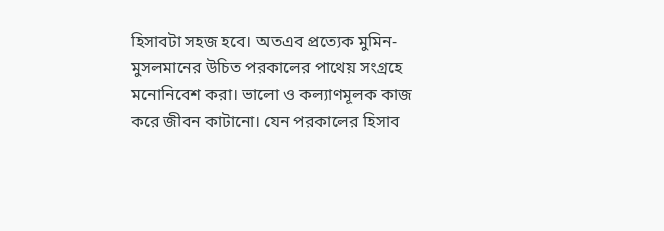হিসাবটা সহজ হবে। অতএব প্রত্যেক মুমিন-মুসলমানের উচিত পরকালের পাথেয় সংগ্রহে মনোনিবেশ করা। ভালো ও কল্যাণমূলক কাজ করে জীবন কাটানো। যেন পরকালের হিসাব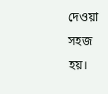দেওয়া সহজ হয়।